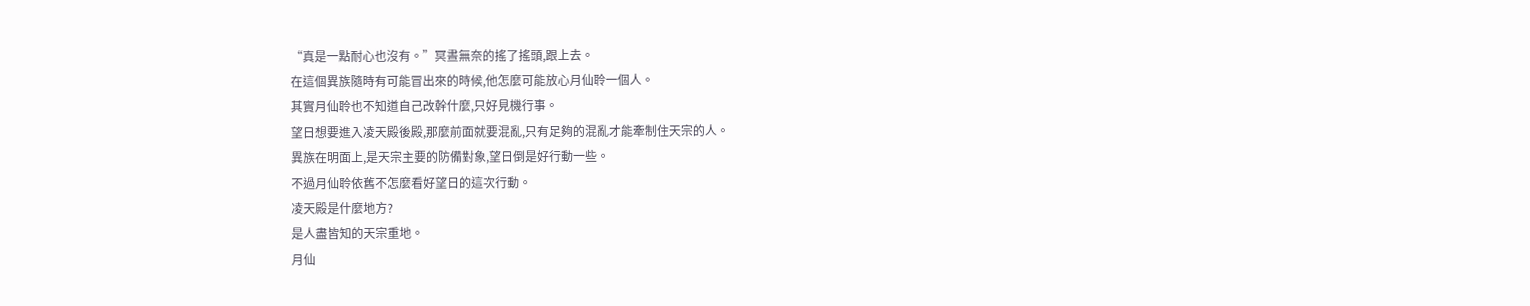“真是一點耐心也沒有。”冥晝無奈的搖了搖頭,跟上去。
在這個異族隨時有可能冒出來的時候,他怎麼可能放心月仙聆一個人。
其實月仙聆也不知道自己改幹什麼,只好見機行事。
望日想要進入凌天殿後殿,那麼前面就要混亂,只有足夠的混亂才能牽制住天宗的人。
異族在明面上,是天宗主要的防備對象,望日倒是好行動一些。
不過月仙聆依舊不怎麼看好望日的這次行動。
凌天殿是什麼地方?
是人盡皆知的天宗重地。
月仙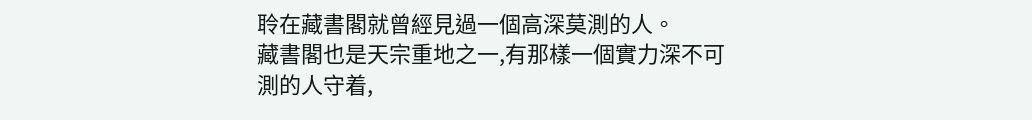聆在藏書閣就曾經見過一個高深莫測的人。
藏書閣也是天宗重地之一,有那樣一個實力深不可測的人守着,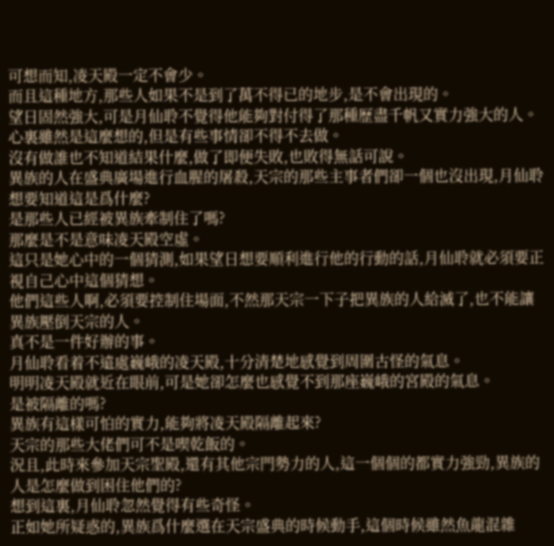可想而知,凌天殿一定不會少。
而且這種地方,那些人如果不是到了萬不得已的地步,是不會出現的。
望日固然強大,可是月仙聆不覺得他能夠對付得了那種歷盡千帆又實力強大的人。
心裏雖然是這麼想的,但是有些事情卻不得不去做。
沒有做誰也不知道結果什麼,做了即便失敗,也敗得無話可說。
異族的人在盛典廣場進行血腥的屠殺,天宗的那些主事者們卻一個也沒出現,月仙聆想要知道這是爲什麼?
是那些人已經被異族牽制住了嗎?
那麼是不是意味凌天殿空虛。
這只是她心中的一個猜測,如果望日想要順利進行他的行動的話,月仙聆就必須要正視自己心中這個猜想。
他們這些人啊,必須要控制住場面,不然那天宗一下子把異族的人給滅了,也不能讓異族壓倒天宗的人。
真不是一件好辦的事。
月仙聆看着不遠處巍峨的凌天殿,十分清楚地感覺到周圍古怪的氣息。
明明凌天殿就近在眼前,可是她卻怎麼也感覺不到那座巍峨的宮殿的氣息。
是被隔離的嗎?
異族有這樣可怕的實力,能夠將凌天殿隔離起來?
天宗的那些大佬們可不是喫乾飯的。
況且,此時來參加天宗聖殿,還有其他宗門勢力的人,這一個個的都實力強勁,異族的人是怎麼做到困住他們的?
想到這裏,月仙聆忽然覺得有些奇怪。
正如她所疑惑的,異族爲什麼選在天宗盛典的時候動手,這個時候雖然魚龍混雜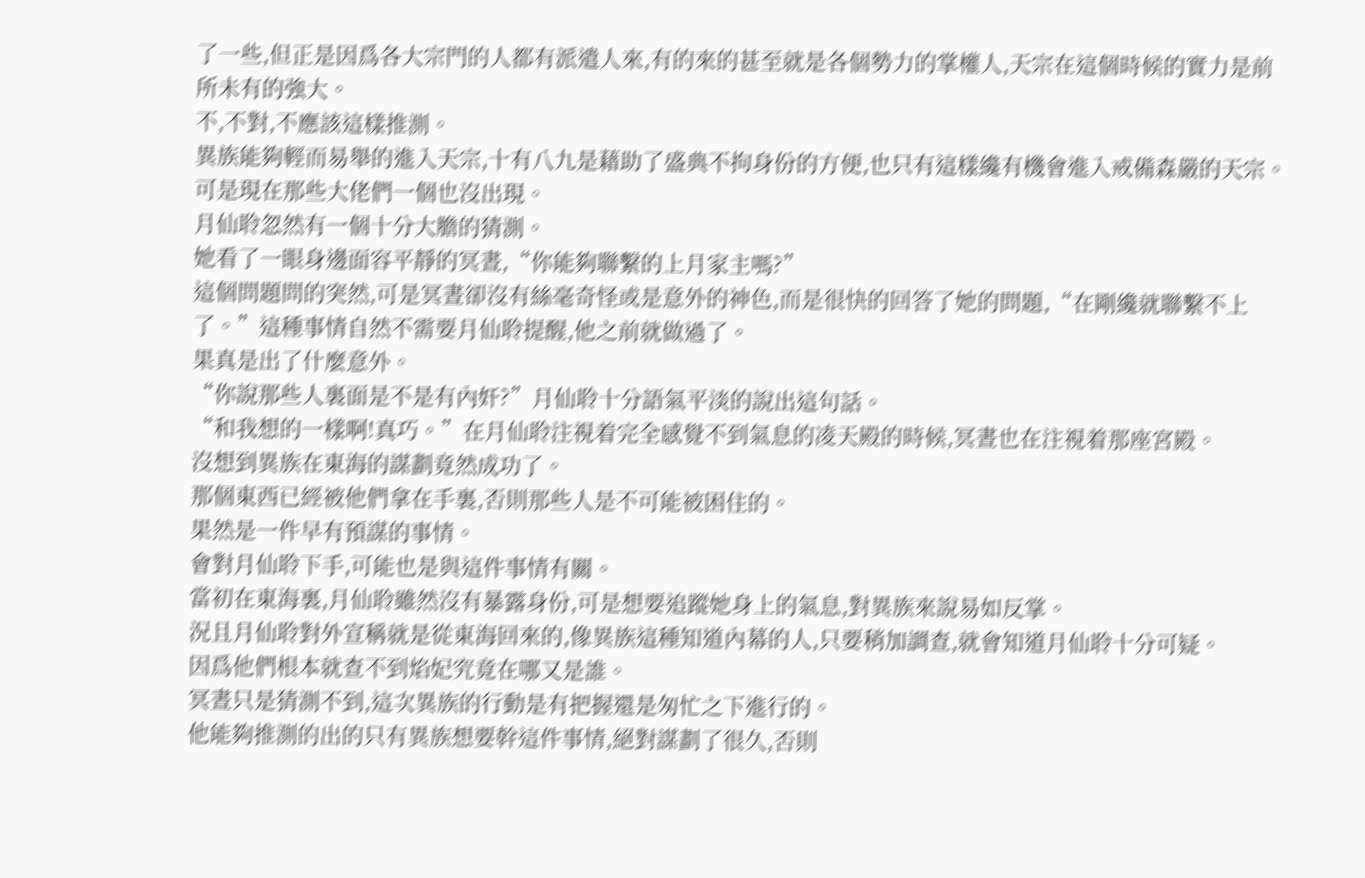了一些,但正是因爲各大宗門的人都有派遣人來,有的來的甚至就是各個勢力的掌權人,天宗在這個時候的實力是前所未有的強大。
不,不對,不應該這樣推測。
異族能夠輕而易舉的進入天宗,十有八九是藉助了盛典不拘身份的方便,也只有這樣纔有機會進入戒備森嚴的天宗。
可是現在那些大佬們一個也沒出現。
月仙聆忽然有一個十分大膽的猜測。
她看了一眼身邊面容平靜的冥晝,“你能夠聯繫的上月家主嗎?”
這個問題問的突然,可是冥晝卻沒有絲毫奇怪或是意外的神色,而是很快的回答了她的問題,“在剛纔就聯繫不上了。”這種事情自然不需要月仙聆提醒,他之前就做過了。
果真是出了什麼意外。
“你說那些人裏面是不是有內奸?”月仙聆十分語氣平淡的說出這句話。
“和我想的一樣啊!真巧。”在月仙聆注視着完全感覺不到氣息的凌天殿的時候,冥晝也在注視着那座宮殿。
沒想到異族在東海的謀劃竟然成功了。
那個東西已經被他們拿在手裏,否則那些人是不可能被困住的。
果然是一件早有預謀的事情。
會對月仙聆下手,可能也是與這件事情有關。
當初在東海裏,月仙聆雖然沒有暴露身份,可是想要追蹤她身上的氣息,對異族來說易如反掌。
況且月仙聆對外宣稱就是從東海回來的,像異族這種知道內幕的人,只要稍加調查,就會知道月仙聆十分可疑。
因爲他們根本就查不到焰妃究竟在哪又是誰。
冥晝只是猜測不到,這次異族的行動是有把握還是匆忙之下進行的。
他能夠推測的出的只有異族想要幹這件事情,絕對謀劃了很久,否則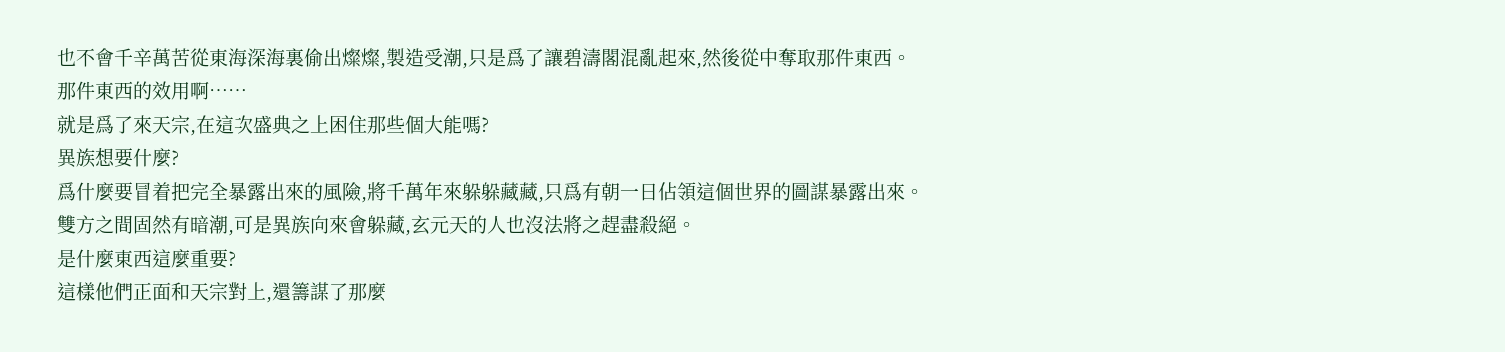也不會千辛萬苦從東海深海裏偷出燦燦,製造受潮,只是爲了讓碧濤閣混亂起來,然後從中奪取那件東西。
那件東西的效用啊……
就是爲了來天宗,在這次盛典之上困住那些個大能嗎?
異族想要什麼?
爲什麼要冒着把完全暴露出來的風險,將千萬年來躲躲藏藏,只爲有朝一日佔領這個世界的圖謀暴露出來。
雙方之間固然有暗潮,可是異族向來會躲藏,玄元天的人也沒法將之趕盡殺絕。
是什麼東西這麼重要?
這樣他們正面和天宗對上,還籌謀了那麼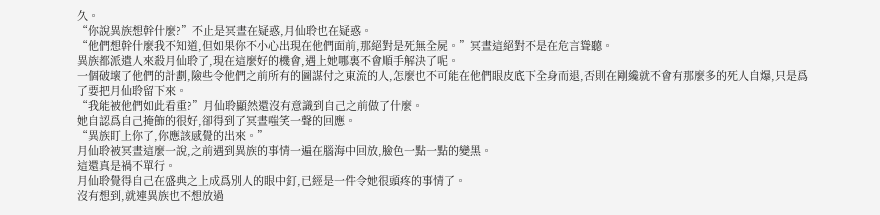久。
“你說異族想幹什麼?”不止是冥晝在疑惑,月仙聆也在疑惑。
“他們想幹什麼我不知道,但如果你不小心出現在他們面前,那絕對是死無全屍。”冥晝這絕對不是在危言聳聽。
異族都派遣人來殺月仙聆了,現在這麼好的機會,遇上她哪裏不會順手解決了呢。
一個破壞了他們的計劃,險些令他們之前所有的圖謀付之東流的人,怎麼也不可能在他們眼皮底下全身而退,否則在剛纔就不會有那麼多的死人自爆,只是爲了要把月仙聆留下來。
“我能被他們如此看重?”月仙聆顯然還沒有意識到自己之前做了什麼。
她自認爲自己掩飾的很好,卻得到了冥晝嗤笑一聲的回應。
“異族盯上你了,你應該感覺的出來。”
月仙聆被冥晝這麼一說,之前遇到異族的事情一遍在腦海中回放,臉色一點一點的變黑。
這還真是禍不單行。
月仙聆覺得自己在盛典之上成爲別人的眼中釘,已經是一件令她很頭疼的事情了。
沒有想到,就連異族也不想放過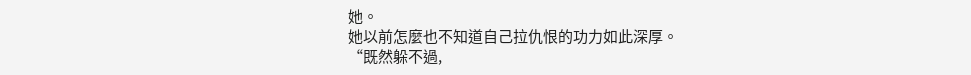她。
她以前怎麼也不知道自己拉仇恨的功力如此深厚。
“既然躲不過,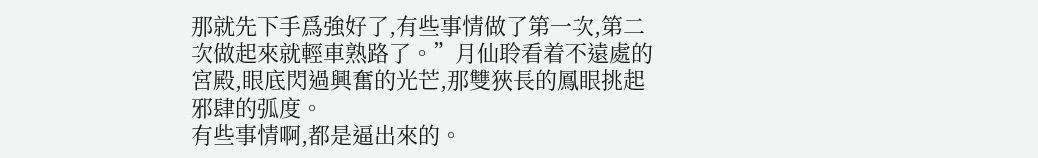那就先下手爲強好了,有些事情做了第一次,第二次做起來就輕車熟路了。”月仙聆看着不遠處的宮殿,眼底閃過興奮的光芒,那雙狹長的鳳眼挑起邪肆的弧度。
有些事情啊,都是逼出來的。